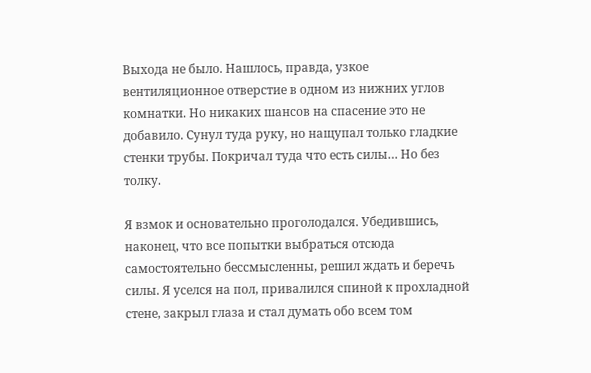Выхода не было. Нашлось, правда, узкое вентиляционное отверстие в одном из нижних углов комнатки. Но никаких шансов на спасение это не добавило. Сунул туда руку, но нащупал только гладкие стенки трубы. Покричал туда что есть силы… Но без толку.

Я взмок и основательно проголодался. Убедившись, наконец, что все попытки выбраться отсюда самостоятельно бессмысленны, решил ждать и беречь силы. Я уселся на пол, привалился спиной к прохладной стене, закрыл глаза и стал думать обо всем том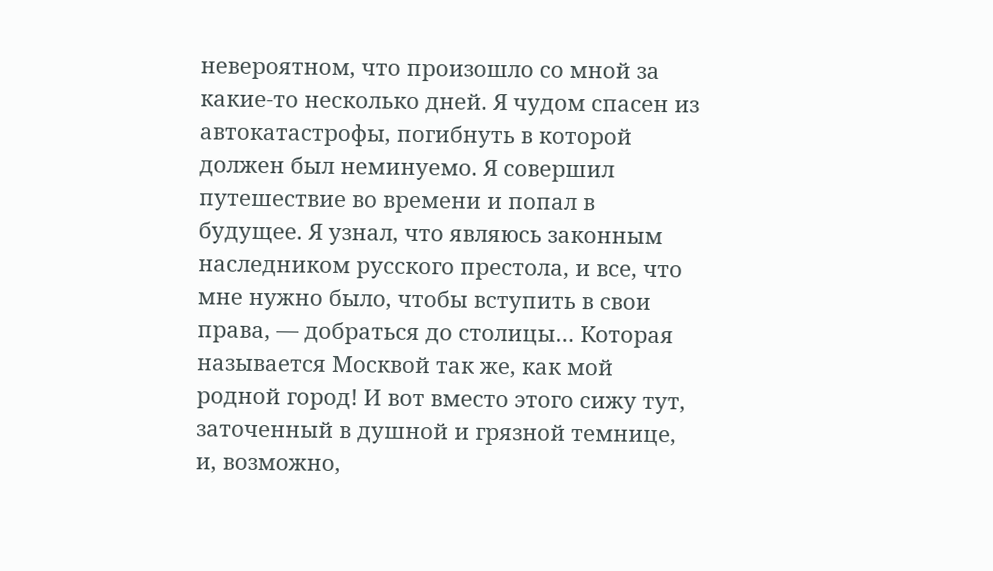невероятном, что произошло со мной за какие-то несколько дней. Я чудом спасен из автокатастрофы, погибнуть в которой должен был неминуемо. Я совершил путешествие во времени и попал в будущее. Я узнал, что являюсь законным наследником русского престола, и все, что мне нужно было, чтобы вступить в свои права, — добраться до столицы… Которая называется Москвой так же, как мой родной город! И вот вместо этого сижу тут, заточенный в душной и грязной темнице, и, возможно,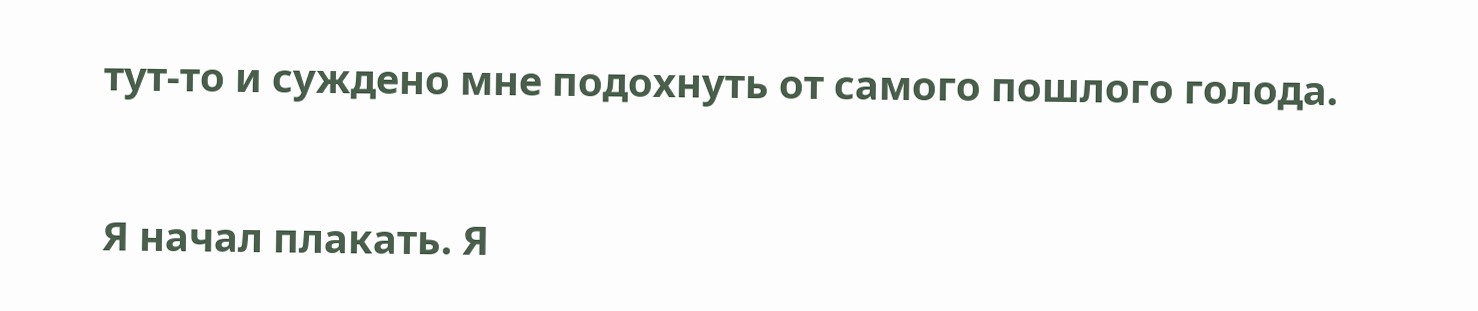тут-то и суждено мне подохнуть от самого пошлого голода.

Я начал плакать. Я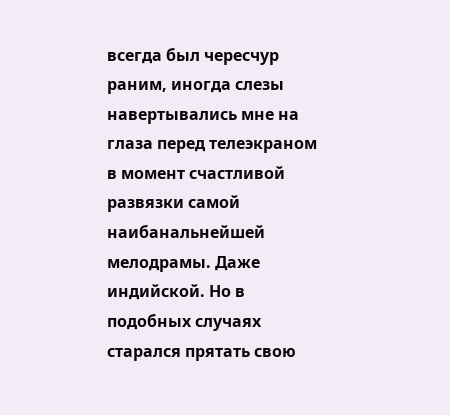всегда был чересчур раним, иногда слезы навертывались мне на глаза перед телеэкраном в момент счастливой развязки самой наибанальнейшей мелодрамы. Даже индийской. Но в подобных случаях старался прятать свою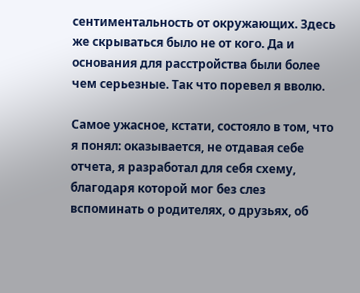сентиментальность от окружающих. Здесь же скрываться было не от кого. Да и основания для расстройства были более чем серьезные. Так что поревел я вволю.

Самое ужасное, кстати, состояло в том, что я понял: оказывается, не отдавая себе отчета, я разработал для себя схему, благодаря которой мог без слез вспоминать о родителях, о друзьях, об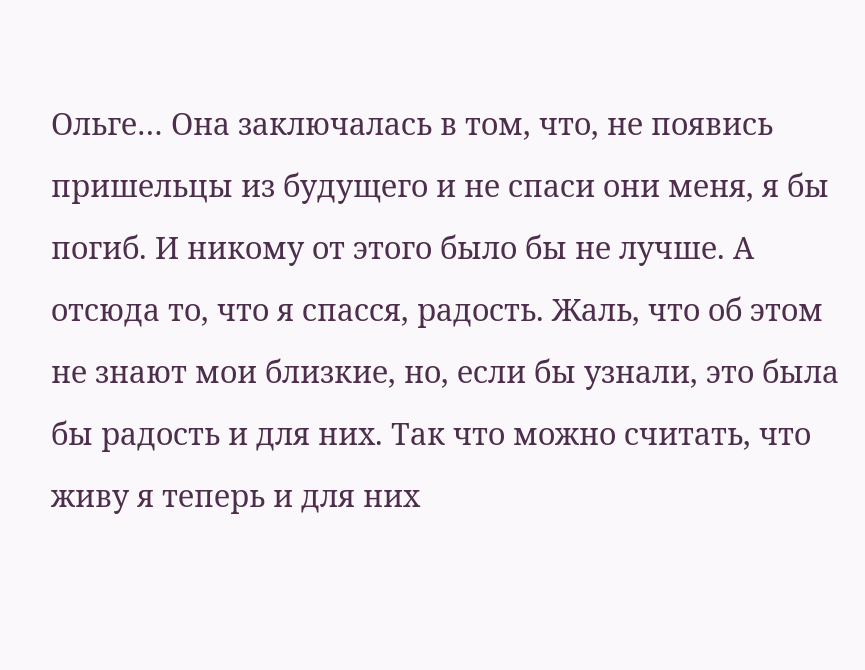Ольге… Она заключалась в том, что, не появись пришельцы из будущего и не спаси они меня, я бы погиб. И никому от этого было бы не лучше. А отсюда то, что я спасся, радость. Жаль, что об этом не знают мои близкие, но, если бы узнали, это была бы радость и для них. Так что можно считать, что живу я теперь и для них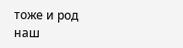тоже и род наш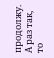продолжу. А раз так, то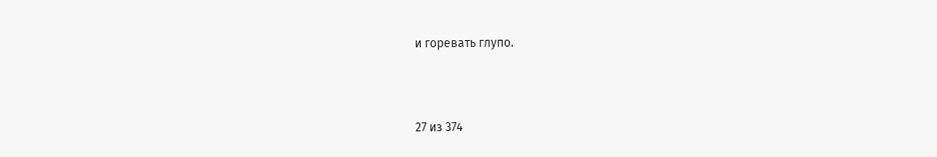и горевать глупо.



27 из 374